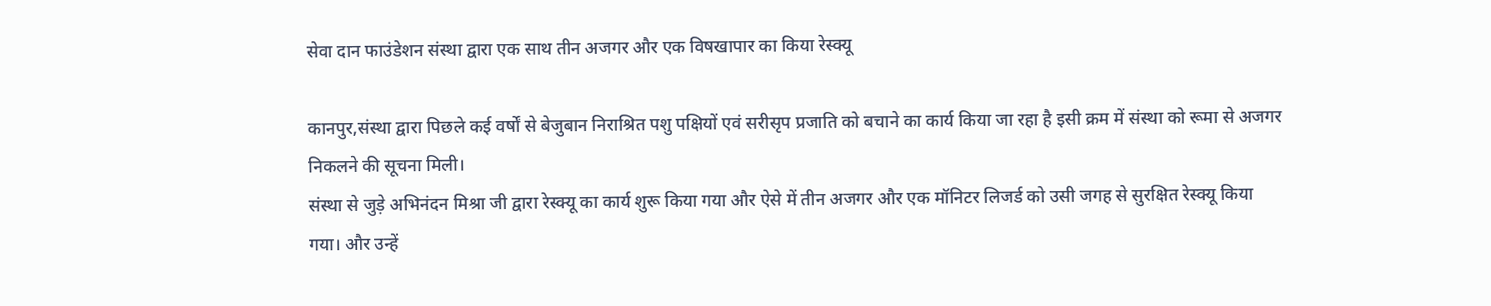सेवा दान फाउंडेशन संस्था द्वारा एक साथ तीन अजगर और एक विषखापार का किया रेस्क्यू

कानपुर,संस्था द्वारा पिछले कई वर्षों से बेजुबान निराश्रित पशु पक्षियों एवं सरीसृप प्रजाति को बचाने का कार्य किया जा रहा है इसी क्रम में संस्था को रूमा से अजगर निकलने की सूचना मिली।
संस्था से जुड़े अभिनंदन मिश्रा जी द्वारा रेस्क्यू का कार्य शुरू किया गया और ऐसे में तीन अजगर और एक मॉनिटर लिजर्ड को उसी जगह से सुरक्षित रेस्क्यू किया गया। और उन्हें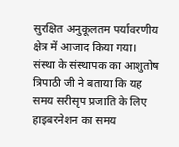सुरक्षित अनुकूलतम पर्यावरणीय क्षेत्र में आजाद किया गया।
संस्था के संस्थापक का आशुतोष त्रिपाठी जी ने बताया कि यह समय सरीसृप प्रजाति के लिए हाइबरनेशन का समय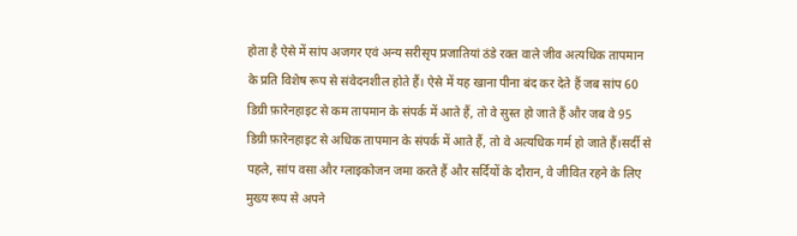होता है ऐसे में सांप अजगर एवं अन्य सरीसृप प्रजातियां ठंडे रक्त वाले जीव अत्यधिक तापमान के प्रति विशेष रूप से संवेदनशील होते हैं। ऐसे में यह खाना पीना बंद कर देते हैं जब सांप 60 डिग्री फ़ारेनहाइट से कम तापमान के संपर्क में आते हैं, तो वे सुस्त हो जाते हैं और जब वे 95 डिग्री फ़ारेनहाइट से अधिक तापमान के संपर्क में आते हैं, तो वे अत्यधिक गर्म हो जाते हैं।सर्दी से पहले, सांप वसा और ग्लाइकोजन जमा करते हैं और सर्दियों के दौरान, वे जीवित रहने के लिए मुख्य रूप से अपने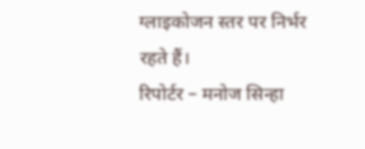ग्लाइकोजन स्तर पर निर्भर रहते हैं।
रिपोर्टर – मनोज सिन्हा